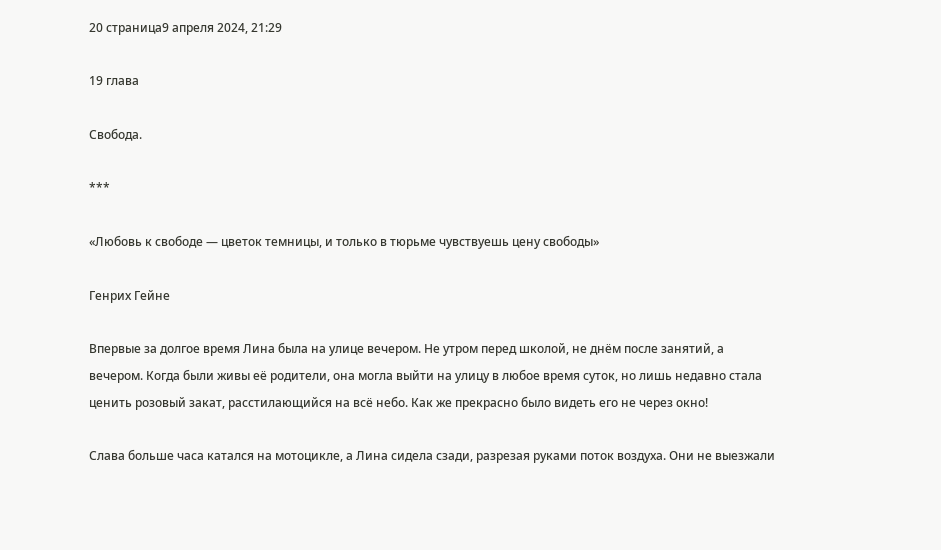20 страница9 апреля 2024, 21:29

19 глава

Свобода.

***

«Любовь к свободе — цветок темницы, и только в тюрьме чувствуешь цену свободы»

Генрих Гейне

Впервые за долгое время Лина была на улице вечером. Не утром перед школой, не днём после занятий, а вечером. Когда были живы её родители, она могла выйти на улицу в любое время суток, но лишь недавно стала ценить розовый закат, расстилающийся на всё небо. Как же прекрасно было видеть его не через окно!

Слава больше часа катался на мотоцикле, а Лина сидела сзади, разрезая руками поток воздуха. Они не выезжали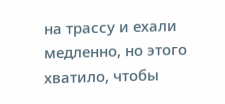на трассу и ехали медленно, но этого хватило, чтобы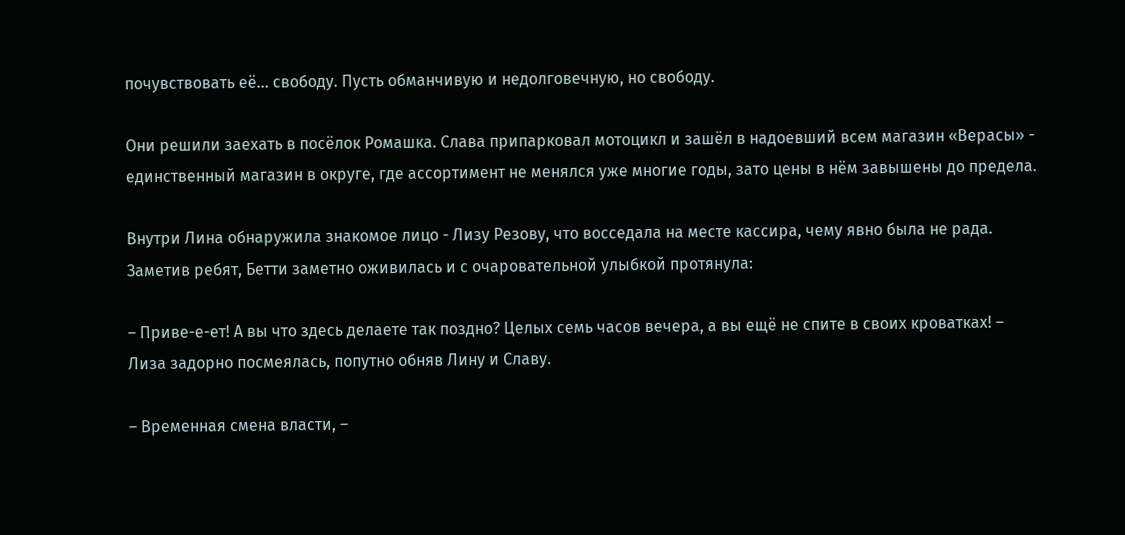почувствовать её... свободу. Пусть обманчивую и недолговечную, но свободу.

Они решили заехать в посёлок Ромашка. Слава припарковал мотоцикл и зашёл в надоевший всем магазин «Верасы» - единственный магазин в округе, где ассортимент не менялся уже многие годы, зато цены в нём завышены до предела.

Внутри Лина обнаружила знакомое лицо - Лизу Резову, что восседала на месте кассира, чему явно была не рада. Заметив ребят, Бетти заметно оживилась и с очаровательной улыбкой протянула:

– Приве-е-ет! А вы что здесь делаете так поздно? Целых семь часов вечера, а вы ещё не спите в своих кроватках! – Лиза задорно посмеялась, попутно обняв Лину и Славу.

– Временная смена власти, –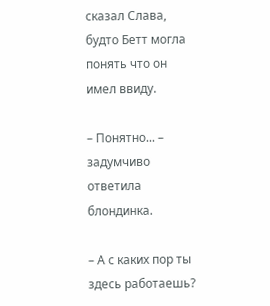сказал Слава, будто Бетт могла понять что он имел ввиду.

– Понятно... – задумчиво ответила блондинка.

– А с каких пор ты здесь работаешь?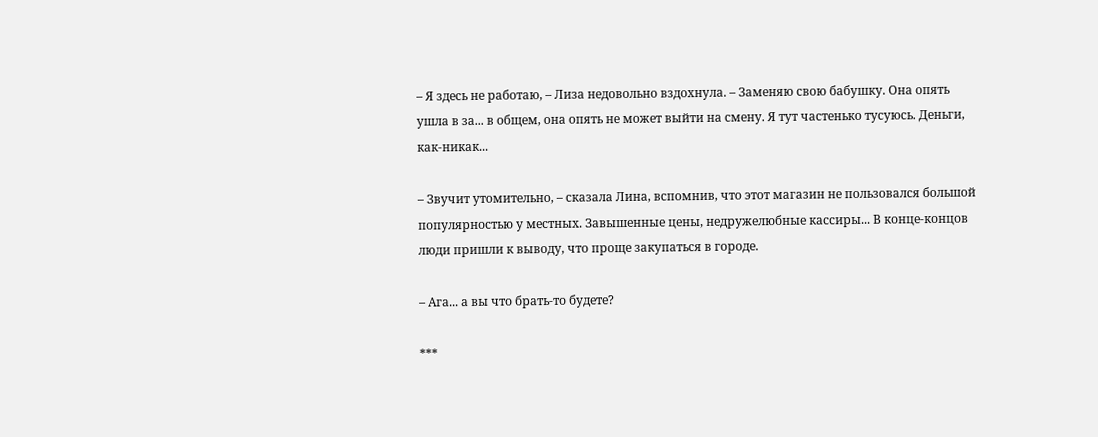– Я здесь не работаю, – Лиза недовольно вздохнула. – Заменяю свою бабушку. Она опять ушла в за... в общем, она опять не может выйти на смену. Я тут частенько тусуюсь. Деньги, как-никак...

– Звучит утомительно, – сказала Лина, вспомнив, что этот магазин не пользовался большой популярностью у местных. Завышенные цены, недружелюбные кассиры... В конце-концов люди пришли к выводу, что проще закупаться в городе.

– Ага... а вы что брать-то будете?

***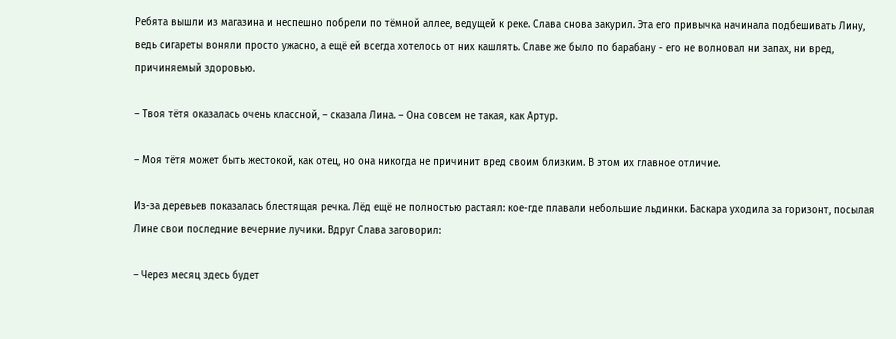Ребята вышли из магазина и неспешно побрели по тёмной аллее, ведущей к реке. Слава снова закурил. Эта его привычка начинала подбешивать Лину, ведь сигареты воняли просто ужасно, а ещё ей всегда хотелось от них кашлять. Славе же было по барабану - его не волновал ни запах, ни вред, причиняемый здоровью.

– Твоя тётя оказалась очень классной, – сказала Лина. – Она совсем не такая, как Артур.

– Моя тётя может быть жестокой, как отец, но она никогда не причинит вред своим близким. В этом их главное отличие.

Из-за деревьев показалась блестящая речка. Лёд ещё не полностью растаял: кое-где плавали небольшие льдинки. Баскара уходила за горизонт, посылая Лине свои последние вечерние лучики. Вдруг Слава заговорил:

– Через месяц здесь будет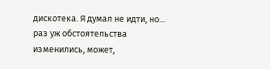дискотека. Я думал не идти, но... раз уж обстоятельства изменились, может,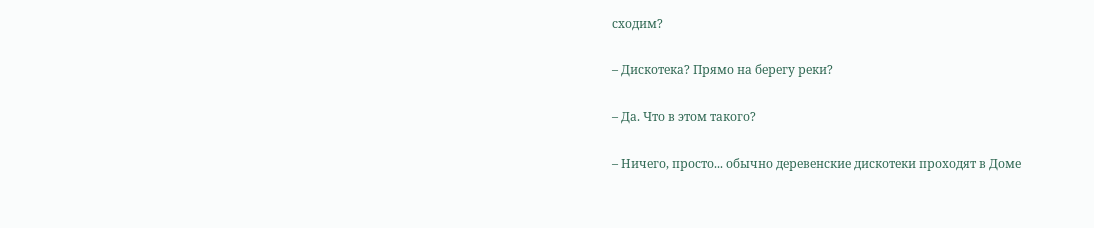сходим?

– Дискотека? Прямо на берегу реки?

– Да. Что в этом такого?

– Ничего, просто... обычно деревенские дискотеки проходят в Доме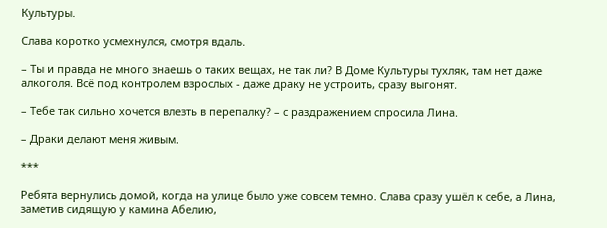Культуры.

Слава коротко усмехнулся, смотря вдаль.

– Ты и правда не много знаешь о таких вещах, не так ли? В Доме Культуры тухляк, там нет даже алкоголя. Всё под контролем взрослых - даже драку не устроить, сразу выгонят.

– Тебе так сильно хочется влезть в перепалку? – с раздражением спросила Лина.

– Драки делают меня живым.

***

Ребята вернулись домой, когда на улице было уже совсем темно. Слава сразу ушёл к себе, а Лина, заметив сидящую у камина Абелию,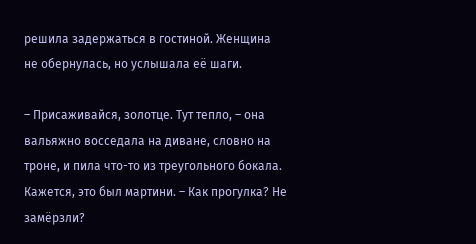решила задержаться в гостиной. Женщина не обернулась, но услышала её шаги.

– Присаживайся, золотце. Тут тепло, – она вальяжно восседала на диване, словно на троне, и пила что-то из треугольного бокала. Кажется, это был мартини. – Как прогулка? Не замёрзли?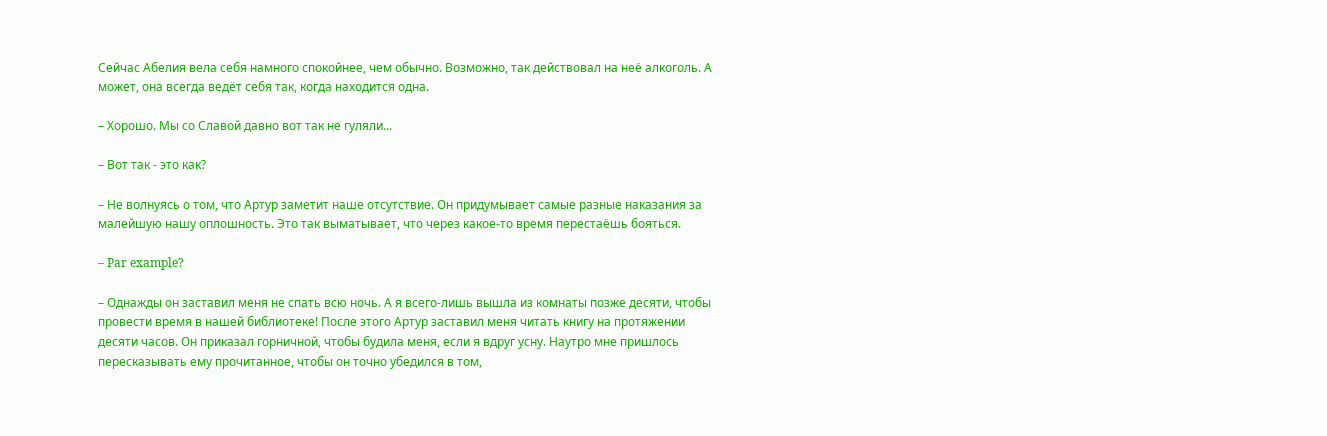Сейчас Абелия вела себя намного спокойнее, чем обычно. Возможно, так действовал на неё алкоголь. А может, она всегда ведёт себя так, когда находится одна.

– Хорошо. Мы со Славой давно вот так не гуляли...

– Вот так - это как?

– Не волнуясь о том, что Артур заметит наше отсутствие. Он придумывает самые разные наказания за малейшую нашу оплошность. Это так выматывает, что через какое-то время перестаёшь бояться.

– Par example?

– Однажды он заставил меня не спать всю ночь. А я всего-лишь вышла из комнаты позже десяти, чтобы провести время в нашей библиотеке! После этого Артур заставил меня читать книгу на протяжении десяти часов. Он приказал горничной, чтобы будила меня, если я вдруг усну. Наутро мне пришлось пересказывать ему прочитанное, чтобы он точно убедился в том,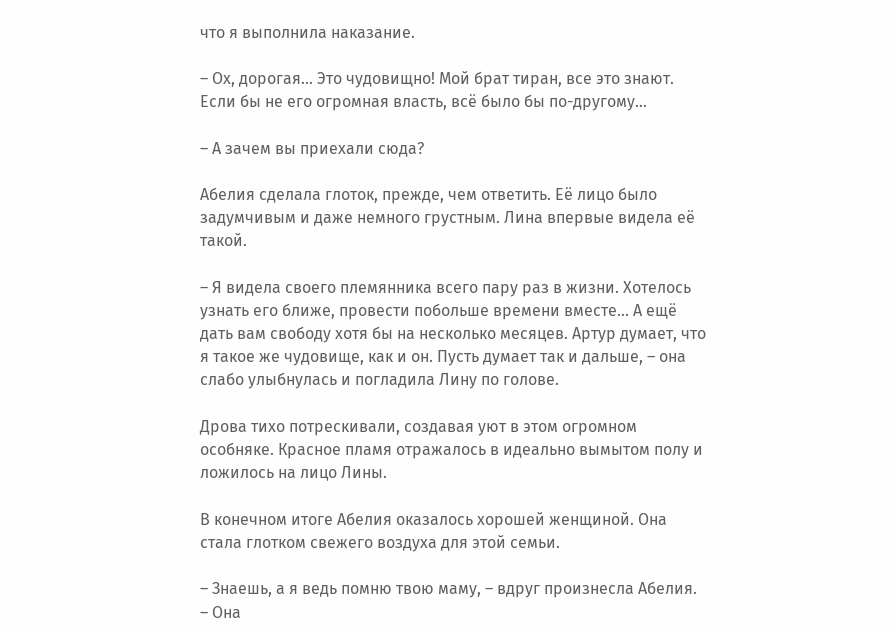что я выполнила наказание.

– Ох, дорогая... Это чудовищно! Мой брат тиран, все это знают. Если бы не его огромная власть, всё было бы по-другому...

– А зачем вы приехали сюда?

Абелия сделала глоток, прежде, чем ответить. Её лицо было задумчивым и даже немного грустным. Лина впервые видела её такой.

– Я видела своего племянника всего пару раз в жизни. Хотелось узнать его ближе, провести побольше времени вместе... А ещё дать вам свободу хотя бы на несколько месяцев. Артур думает, что я такое же чудовище, как и он. Пусть думает так и дальше, – она слабо улыбнулась и погладила Лину по голове.

Дрова тихо потрескивали, создавая уют в этом огромном особняке. Красное пламя отражалось в идеально вымытом полу и ложилось на лицо Лины.

В конечном итоге Абелия оказалось хорошей женщиной. Она стала глотком свежего воздуха для этой семьи.

– Знаешь, а я ведь помню твою маму, – вдруг произнесла Абелия. – Она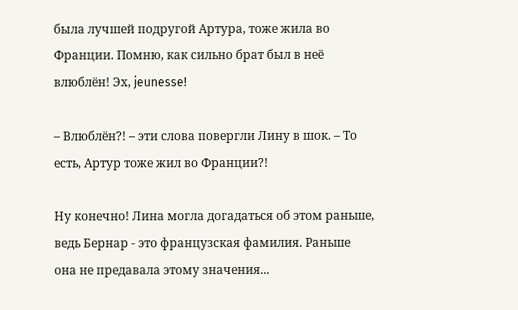была лучшей подругой Артура, тоже жила во Франции. Помню, как сильно брат был в неё влюблён! Эх, jeunesse!

– Влюблён?! – эти слова повергли Лину в шок. – То есть, Артур тоже жил во Франции?!

Ну конечно! Лина могла догадаться об этом раньше, ведь Бернар - это французская фамилия. Раньше она не предавала этому значения...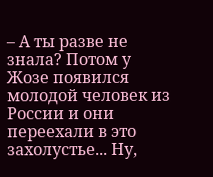– А ты разве не знала? Потом у Жозе появился молодой человек из России и они переехали в это захолустье... Ну,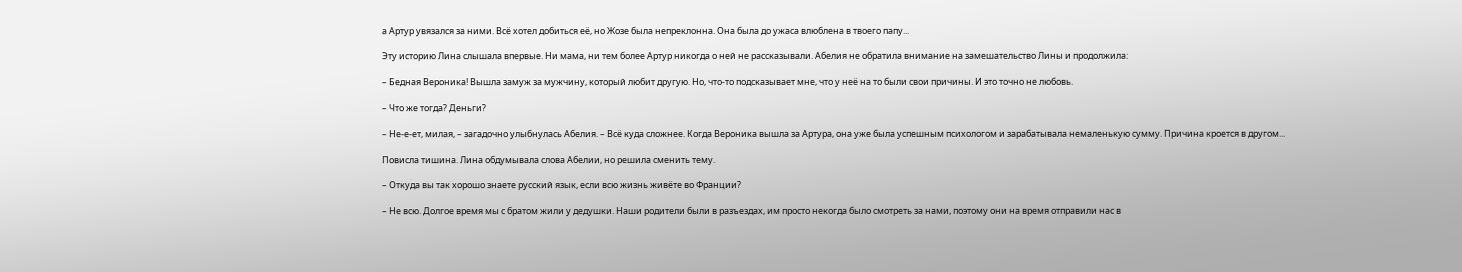а Артур увязался за ними. Всё хотел добиться её, но Жозе была непреклонна. Она была до ужаса влюблена в твоего папу...

Эту историю Лина слышала впервые. Ни мама, ни тем более Артур никогда о ней не рассказывали. Абелия не обратила внимание на замешательство Лины и продолжила:

– Бедная Вероника! Вышла замуж за мужчину, который любит другую. Но, что-то подсказывает мне, что у неё на то были свои причины. И это точно не любовь.

– Что же тогда? Деньги?

– Не-е-ет, милая, – загадочно улыбнулась Абелия. – Всё куда сложнее. Когда Вероника вышла за Артура, она уже была успешным психологом и зарабатывала немаленькую сумму. Причина кроется в другом...

Повисла тишина. Лина обдумывала слова Абелии, но решила сменить тему.

– Откуда вы так хорошо знаете русский язык, если всю жизнь живёте во Франции?

– Не всю. Долгое время мы с братом жили у дедушки. Наши родители были в разъездах, им просто некогда было смотреть за нами, поэтому они на время отправили нас в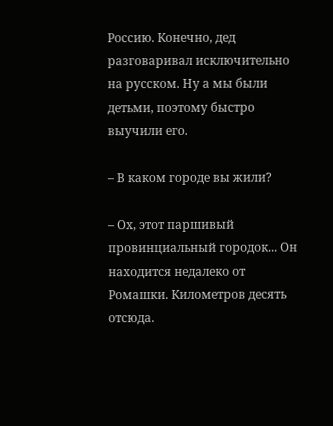Россию. Конечно, дед разговаривал исключительно на русском. Ну а мы были детьми, поэтому быстро выучили его.

– В каком городе вы жили?

– Ох, этот паршивый провинциальный городок... Он находится недалеко от Ромашки. Километров десять отсюда.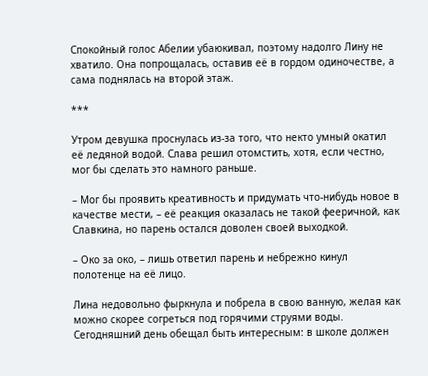Спокойный голос Абелии убаюкивал, поэтому надолго Лину не хватило. Она попрощалась, оставив её в гордом одиночестве, а сама поднялась на второй этаж.

***

Утром девушка проснулась из-за того, что некто умный окатил её ледяной водой. Слава решил отомстить, хотя, если честно, мог бы сделать это намного раньше.

– Мог бы проявить креативность и придумать что-нибудь новое в качестве мести, – её реакция оказалась не такой фееричной, как Славкина, но парень остался доволен своей выходкой.

– Око за око, – лишь ответил парень и небрежно кинул полотенце на её лицо.

Лина недовольно фыркнула и побрела в свою ванную, желая как можно скорее согреться под горячими струями воды. Сегодняшний день обещал быть интересным: в школе должен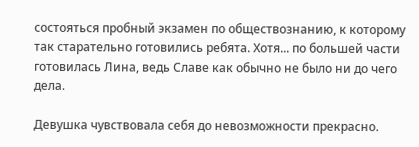состояться пробный экзамен по обществознанию, к которому так старательно готовились ребята. Хотя... по большей части готовилась Лина, ведь Славе как обычно не было ни до чего дела.

Девушка чувствовала себя до невозможности прекрасно.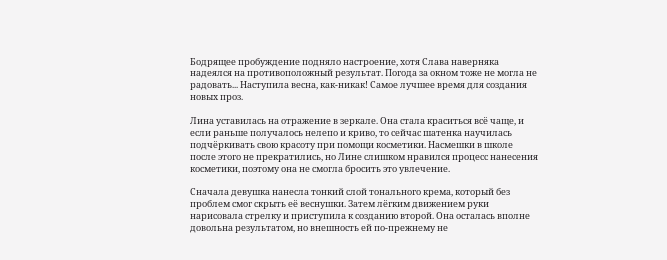Бодрящее пробуждение подняло настроение, хотя Слава наверняка надеялся на противоположный результат. Погода за окном тоже не могла не радовать... Наступила весна, как-никак! Самое лучшее время для создания новых проз.

Лина уставилась на отражение в зеркале. Она стала краситься всё чаще, и если раньше получалось нелепо и криво, то сейчас шатенка научилась подчёркивать свою красоту при помощи косметики. Насмешки в школе после этого не прекратились, но Лине слишком нравился процесс нанесения косметики, поэтому она не смогла бросить это увлечение.

Сначала девушка нанесла тонкий слой тонального крема, который без проблем смог скрыть её веснушки. Затем лёгким движением руки нарисовала стрелку и приступила к созданию второй. Она осталась вполне довольна результатом, но внешность ей по-прежнему не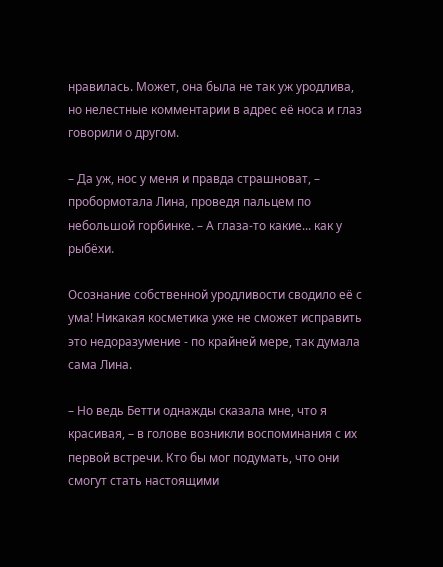нравилась. Может, она была не так уж уродлива, но нелестные комментарии в адрес её носа и глаз говорили о другом.

– Да уж, нос у меня и правда страшноват, – пробормотала Лина, проведя пальцем по небольшой горбинке. – А глаза-то какие... как у рыбёхи.

Осознание собственной уродливости сводило её с ума! Никакая косметика уже не сможет исправить это недоразумение - по крайней мере, так думала сама Лина.

– Но ведь Бетти однажды сказала мне, что я красивая, – в голове возникли воспоминания с их первой встречи. Кто бы мог подумать, что они смогут стать настоящими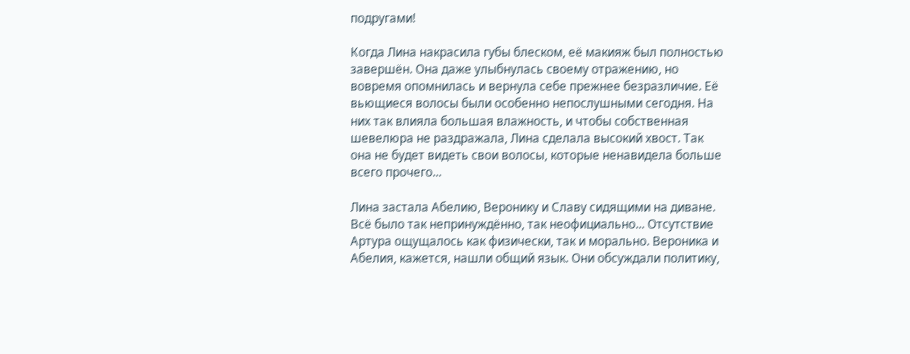подругами!

Когда Лина накрасила губы блеском, её макияж был полностью завершён. Она даже улыбнулась своему отражению, но вовремя опомнилась и вернула себе прежнее безразличие. Её вьющиеся волосы были особенно непослушными сегодня. На них так влияла большая влажность, и чтобы собственная шевелюра не раздражала, Лина сделала высокий хвост. Так она не будет видеть свои волосы, которые ненавидела больше всего прочего...

Лина застала Абелию, Веронику и Славу сидящими на диване. Всё было так непринуждённо, так неофициально... Отсутствие Артура ощущалось как физически, так и морально. Вероника и Абелия, кажется, нашли общий язык. Они обсуждали политику,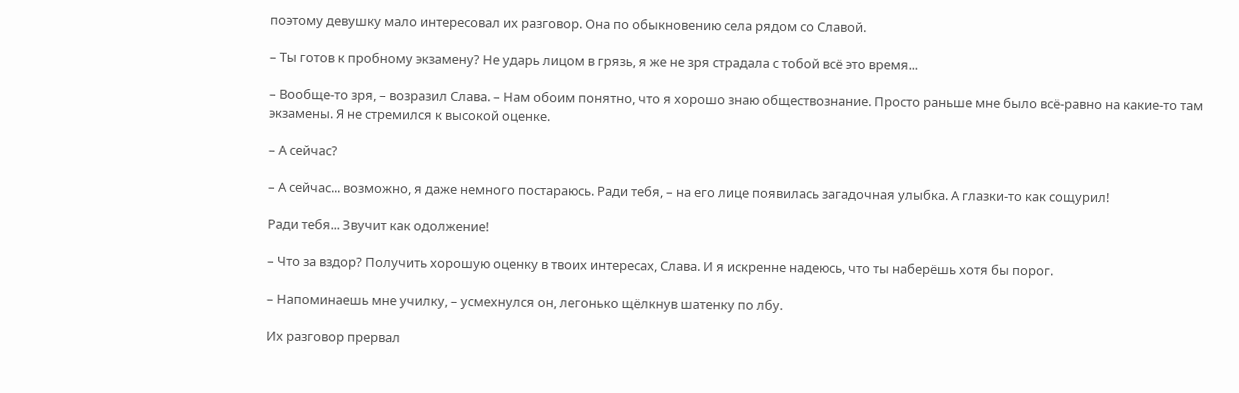поэтому девушку мало интересовал их разговор. Она по обыкновению села рядом со Славой.

– Ты готов к пробному экзамену? Не ударь лицом в грязь, я же не зря страдала с тобой всё это время...

– Вообще-то зря, – возразил Слава. – Нам обоим понятно, что я хорошо знаю обществознание. Просто раньше мне было всё-равно на какие-то там экзамены. Я не стремился к высокой оценке.

– А сейчас?

– А сейчас... возможно, я даже немного постараюсь. Ради тебя, – на его лице появилась загадочная улыбка. А глазки-то как сощурил!

Ради тебя... Звучит как одолжение!

– Что за вздор? Получить хорошую оценку в твоих интересах, Слава. И я искренне надеюсь, что ты наберёшь хотя бы порог.

– Напоминаешь мне училку, – усмехнулся он, легонько щёлкнув шатенку по лбу.

Их разговор прервал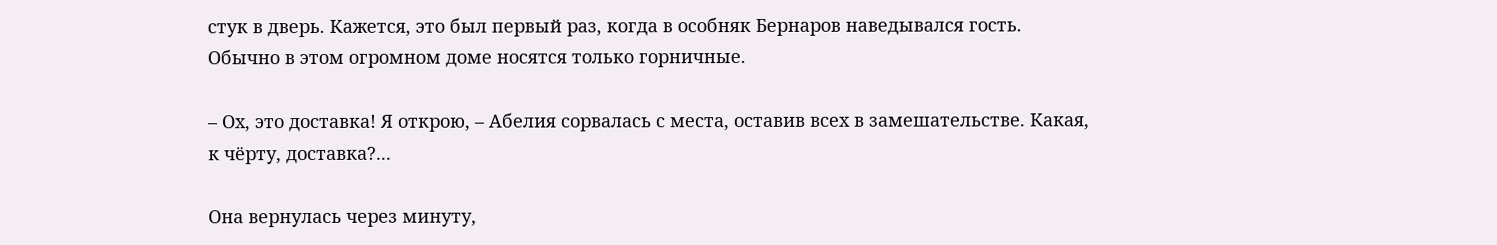стук в дверь. Кажется, это был первый раз, когда в особняк Бернаров наведывался гость. Обычно в этом огромном доме носятся только горничные.

– Ох, это доставка! Я открою, – Абелия сорвалась с места, оставив всех в замешательстве. Какая, к чёрту, доставка?...

Она вернулась через минуту,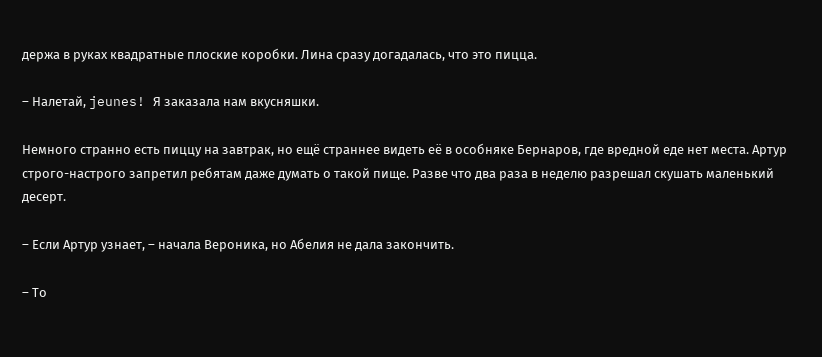держа в руках квадратные плоские коробки. Лина сразу догадалась, что это пицца.

– Налетай, jeunes! Я заказала нам вкусняшки.

Немного странно есть пиццу на завтрак, но ещё страннее видеть её в особняке Бернаров, где вредной еде нет места. Артур строго-настрого запретил ребятам даже думать о такой пище. Разве что два раза в неделю разрешал скушать маленький десерт.

– Если Артур узнает, – начала Вероника, но Абелия не дала закончить.

– То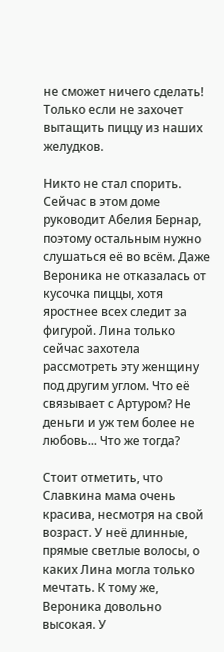не сможет ничего сделать! Только если не захочет вытащить пиццу из наших желудков.

Никто не стал спорить. Сейчас в этом доме руководит Абелия Бернар, поэтому остальным нужно слушаться её во всём. Даже Вероника не отказалась от кусочка пиццы, хотя яростнее всех следит за фигурой. Лина только сейчас захотела рассмотреть эту женщину под другим углом. Что её связывает с Артуром? Не деньги и уж тем более не любовь... Что же тогда?

Стоит отметить, что Славкина мама очень красива, несмотря на свой возраст. У неё длинные, прямые светлые волосы, о каких Лина могла только мечтать. К тому же, Вероника довольно высокая. У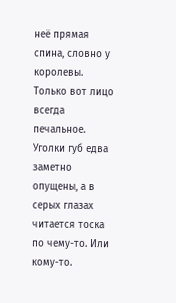неё прямая спина, словно у королевы. Только вот лицо всегда печальное. Уголки губ едва заметно опущены, а в серых глазах читается тоска по чему-то. Или кому-то.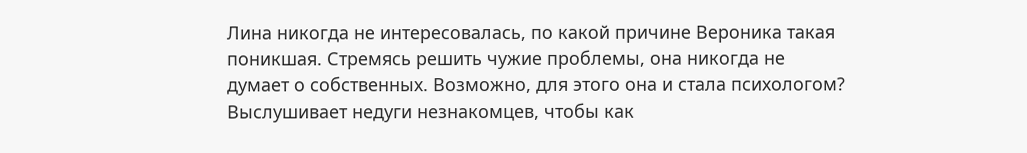Лина никогда не интересовалась, по какой причине Вероника такая поникшая. Стремясь решить чужие проблемы, она никогда не думает о собственных. Возможно, для этого она и стала психологом? Выслушивает недуги незнакомцев, чтобы как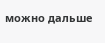можно дальше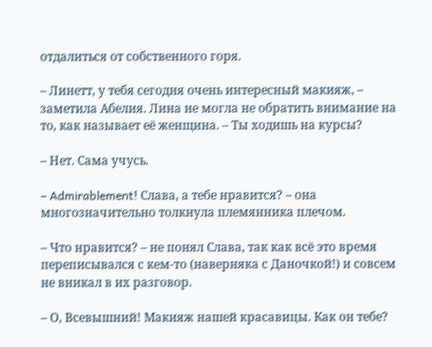отдалиться от собственного горя.

– Линетт, у тебя сегодня очень интересный макияж, – заметила Абелия. Лина не могла не обратить внимание на то, как называет её женщина. – Ты ходишь на курсы?

– Нет. Сама учусь.

– Admirablement! Слава, а тебе нравится? – она многозначительно толкнула племянника плечом.

– Что нравится? – не понял Слава, так как всё это время переписывался с кем-то (наверняка с Даночкой!) и совсем не вникал в их разговор.

– О, Всевышний! Макияж нашей красавицы. Как он тебе?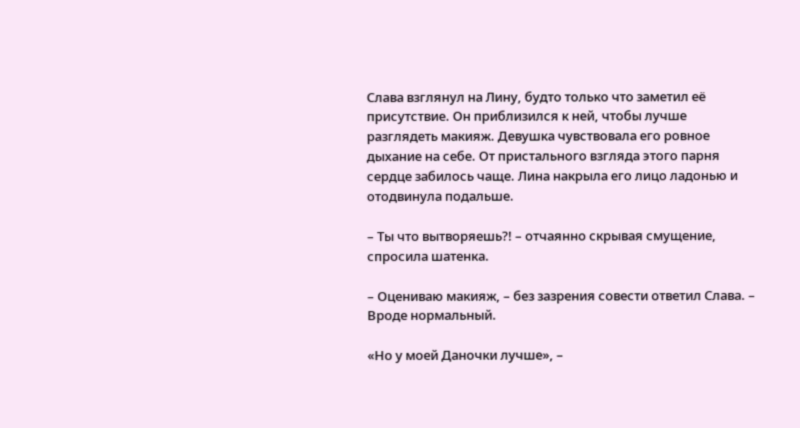Слава взглянул на Лину, будто только что заметил её присутствие. Он приблизился к ней, чтобы лучше разглядеть макияж. Девушка чувствовала его ровное дыхание на себе. От пристального взгляда этого парня сердце забилось чаще. Лина накрыла его лицо ладонью и отодвинула подальше.

– Ты что вытворяешь?! – отчаянно скрывая смущение, спросила шатенка.

– Оцениваю макияж, – без зазрения совести ответил Слава. – Вроде нормальный.

«Но у моей Даночки лучше», –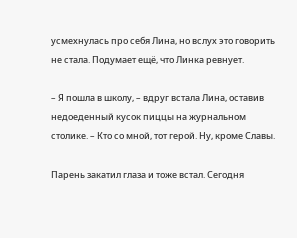усмехнулась про себя Лина, но вслух это говорить не стала. Подумает ещё, что Линка ревнует.

– Я пошла в школу, – вдруг встала Лина, оставив недоеденный кусок пиццы на журнальном столике. – Кто со мной, тот герой. Ну, кроме Славы.

Парень закатил глаза и тоже встал. Сегодня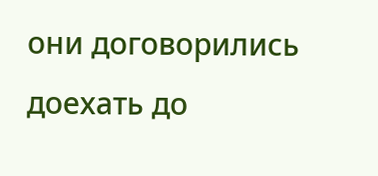они договорились доехать до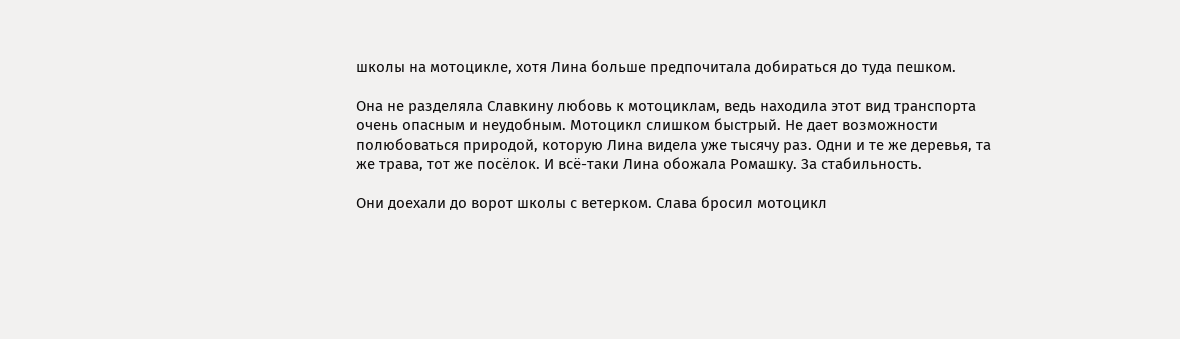школы на мотоцикле, хотя Лина больше предпочитала добираться до туда пешком.

Она не разделяла Славкину любовь к мотоциклам, ведь находила этот вид транспорта очень опасным и неудобным. Мотоцикл слишком быстрый. Не дает возможности полюбоваться природой, которую Лина видела уже тысячу раз. Одни и те же деревья, та же трава, тот же посёлок. И всё-таки Лина обожала Ромашку. За стабильность.

Они доехали до ворот школы с ветерком. Слава бросил мотоцикл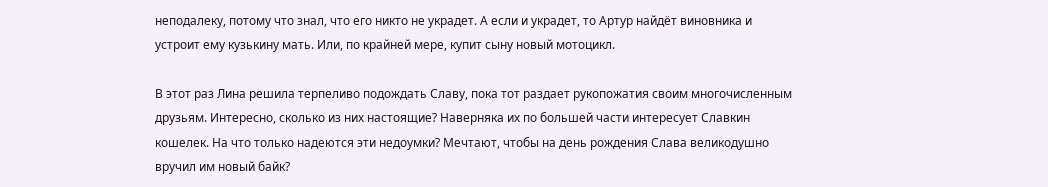неподалеку, потому что знал, что его никто не украдет. А если и украдет, то Артур найдёт виновника и устроит ему кузькину мать. Или, по крайней мере, купит сыну новый мотоцикл.

В этот раз Лина решила терпеливо подождать Славу, пока тот раздает рукопожатия своим многочисленным друзьям. Интересно, сколько из них настоящие? Наверняка их по большей части интересует Славкин кошелек. На что только надеются эти недоумки? Мечтают, чтобы на день рождения Слава великодушно вручил им новый байк?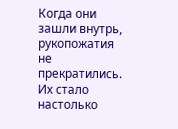Когда они зашли внутрь, рукопожатия не прекратились. Их стало настолько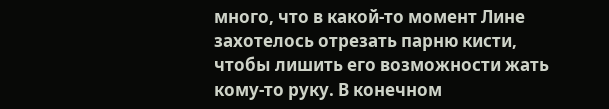много, что в какой-то момент Лине захотелось отрезать парню кисти, чтобы лишить его возможности жать кому-то руку. В конечном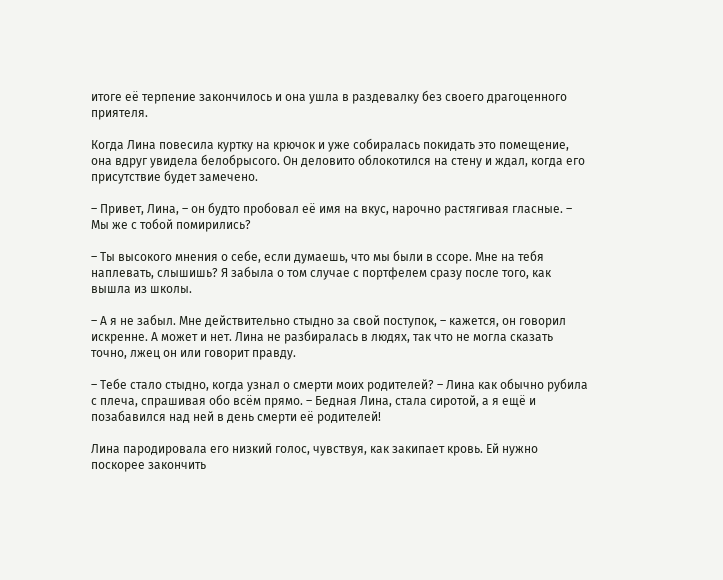итоге её терпение закончилось и она ушла в раздевалку без своего драгоценного приятеля.

Когда Лина повесила куртку на крючок и уже собиралась покидать это помещение, она вдруг увидела белобрысого. Он деловито облокотился на стену и ждал, когда его присутствие будет замечено.

– Привет, Лина, – он будто пробовал её имя на вкус, нарочно растягивая гласные. – Мы же с тобой помирились?

– Ты высокого мнения о себе, если думаешь, что мы были в ссоре. Мне на тебя наплевать, слышишь? Я забыла о том случае с портфелем сразу после того, как вышла из школы.

– А я не забыл. Мне действительно стыдно за свой поступок, – кажется, он говорил искренне. А может и нет. Лина не разбиралась в людях, так что не могла сказать точно, лжец он или говорит правду.

– Тебе стало стыдно, когда узнал о смерти моих родителей? – Лина как обычно рубила с плеча, спрашивая обо всём прямо. – Бедная Лина, стала сиротой, а я ещё и позабавился над ней в день смерти её родителей!

Лина пародировала его низкий голос, чувствуя, как закипает кровь. Ей нужно поскорее закончить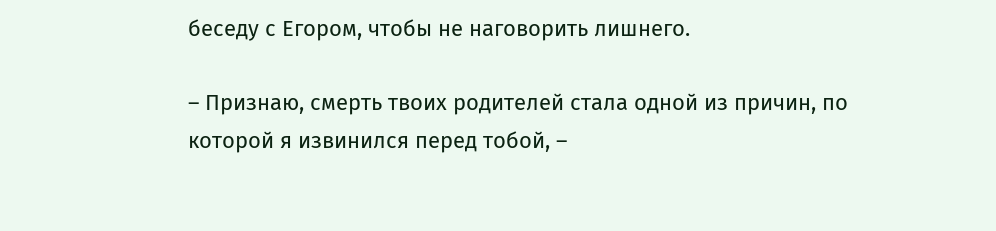беседу с Егором, чтобы не наговорить лишнего.

– Признаю, смерть твоих родителей стала одной из причин, по которой я извинился перед тобой, –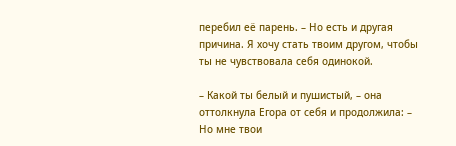перебил её парень. – Но есть и другая причина. Я хочу стать твоим другом, чтобы ты не чувствовала себя одинокой.

– Какой ты белый и пушистый, – она оттолкнула Егора от себя и продолжила: – Но мне твои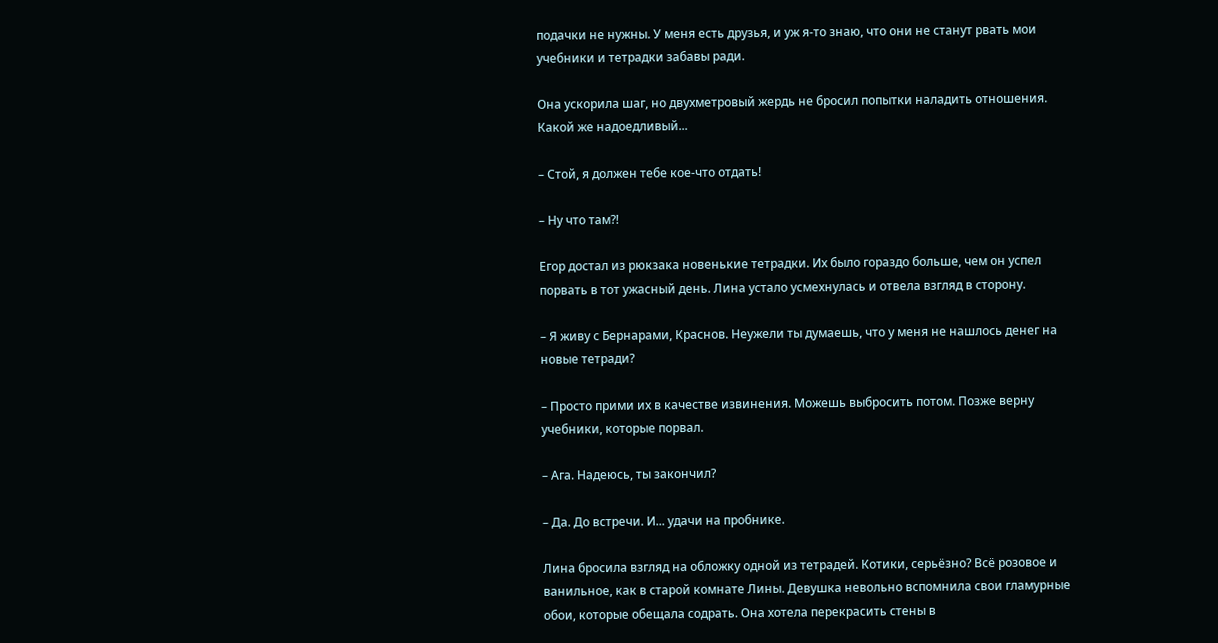подачки не нужны. У меня есть друзья, и уж я-то знаю, что они не станут рвать мои учебники и тетрадки забавы ради.

Она ускорила шаг, но двухметровый жердь не бросил попытки наладить отношения. Какой же надоедливый...

– Стой, я должен тебе кое-что отдать!

– Ну что там?!

Егор достал из рюкзака новенькие тетрадки. Их было гораздо больше, чем он успел порвать в тот ужасный день. Лина устало усмехнулась и отвела взгляд в сторону.

– Я живу с Бернарами, Краснов. Неужели ты думаешь, что у меня не нашлось денег на новые тетради?

– Просто прими их в качестве извинения. Можешь выбросить потом. Позже верну учебники, которые порвал.

– Ага. Надеюсь, ты закончил?

– Да. До встречи. И... удачи на пробнике.

Лина бросила взгляд на обложку одной из тетрадей. Котики, серьёзно? Всё розовое и ванильное, как в старой комнате Лины. Девушка невольно вспомнила свои гламурные обои, которые обещала содрать. Она хотела перекрасить стены в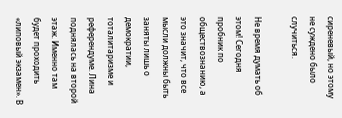сиреневый, но этому не суждено было случиться.

Не время думать об этом! Сегодня пробник по обществознанию, а это значит, что все мысли должны быть заняты лишь о демократии, тоталитаризме и референдуме. Лина поднялась на второй этаж. Именно там будет проходить «липовый экзамен». В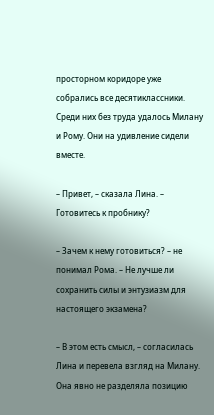просторном коридоре уже собрались все десятиклассники. Среди них без труда удалось Милану и Рому. Они на удивление сидели вместе.

– Привет, – сказала Лина. – Готовитесь к пробнику?

– Зачем к нему готовиться? – не понимал Рома. – Не лучше ли сохранить силы и энтузиазм для настоящего экзамена?

– В этом есть смысл, – согласилась Лина и перевела взгляд на Милану. Она явно не разделяла позицию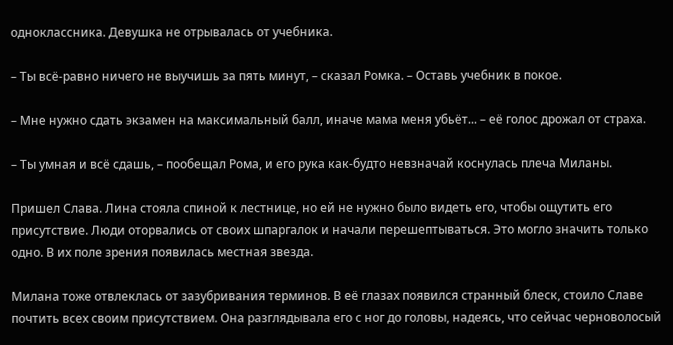одноклассника. Девушка не отрывалась от учебника.

– Ты всё-равно ничего не выучишь за пять минут, – сказал Ромка. – Оставь учебник в покое.

– Мне нужно сдать экзамен на максимальный балл, иначе мама меня убьёт... – её голос дрожал от страха.

– Ты умная и всё сдашь, – пообещал Рома, и его рука как-будто невзначай коснулась плеча Миланы.

Пришел Слава. Лина стояла спиной к лестнице, но ей не нужно было видеть его, чтобы ощутить его присутствие. Люди оторвались от своих шпаргалок и начали перешептываться. Это могло значить только одно. В их поле зрения появилась местная звезда.

Милана тоже отвлеклась от зазубривания терминов. В её глазах появился странный блеск, стоило Славе почтить всех своим присутствием. Она разглядывала его с ног до головы, надеясь, что сейчас черноволосый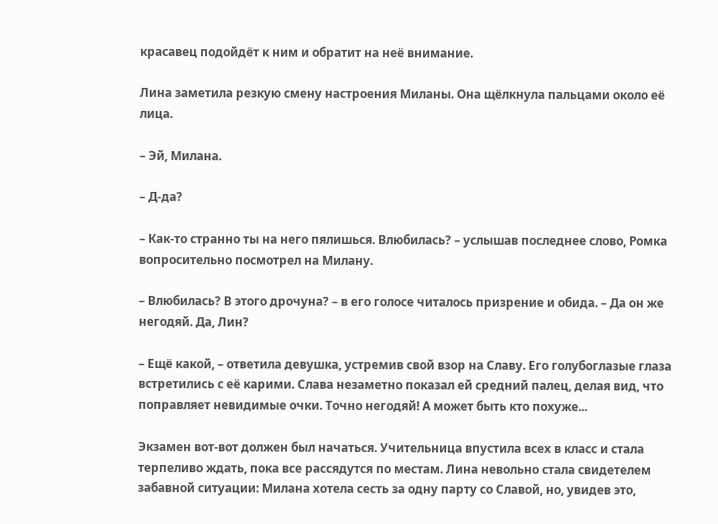красавец подойдёт к ним и обратит на неё внимание.

Лина заметила резкую смену настроения Миланы. Она щёлкнула пальцами около её лица.

– Эй, Милана.

– Д-да?

– Как-то странно ты на него пялишься. Влюбилась? – услышав последнее слово, Ромка вопросительно посмотрел на Милану.

– Влюбилась? В этого дрочуна? – в его голосе читалось призрение и обида. – Да он же негодяй. Да, Лин?

– Ещё какой, – ответила девушка, устремив свой взор на Славу. Его голубоглазые глаза встретились с её карими. Слава незаметно показал ей средний палец, делая вид, что поправляет невидимые очки. Точно негодяй! А может быть кто похуже...

Экзамен вот-вот должен был начаться. Учительница впустила всех в класс и стала терпеливо ждать, пока все рассядутся по местам. Лина невольно стала свидетелем забавной ситуации: Милана хотела сесть за одну парту со Славой, но, увидев это,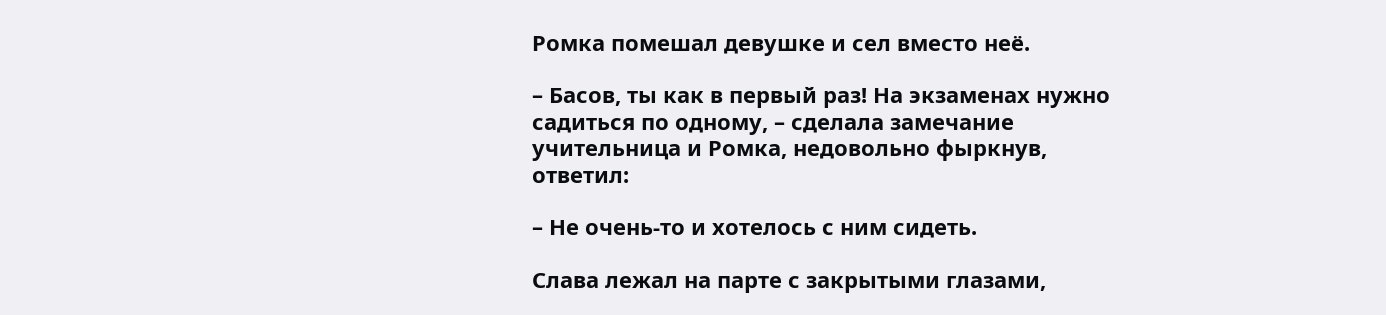Ромка помешал девушке и сел вместо неё.

– Басов, ты как в первый раз! На экзаменах нужно садиться по одному, – сделала замечание учительница и Ромка, недовольно фыркнув, ответил:

– Не очень-то и хотелось с ним сидеть.

Слава лежал на парте с закрытыми глазами,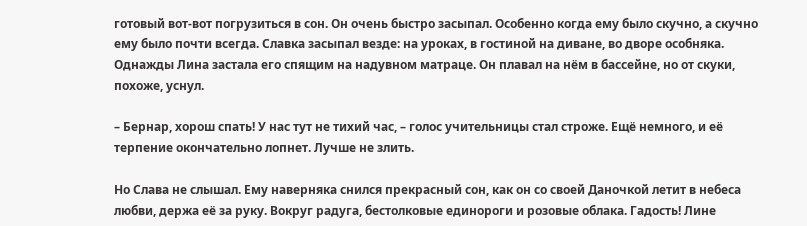готовый вот-вот погрузиться в сон. Он очень быстро засыпал. Особенно когда ему было скучно, а скучно ему было почти всегда. Славка засыпал везде: на уроках, в гостиной на диване, во дворе особняка. Однажды Лина застала его спящим на надувном матраце. Он плавал на нём в бассейне, но от скуки, похоже, уснул.

– Бернар, хорош спать! У нас тут не тихий час, – голос учительницы стал строже. Ещё немного, и её терпение окончательно лопнет. Лучше не злить.

Но Слава не слышал. Ему наверняка снился прекрасный сон, как он со своей Даночкой летит в небеса любви, держа её за руку. Вокруг радуга, бестолковые единороги и розовые облака. Гадость! Лине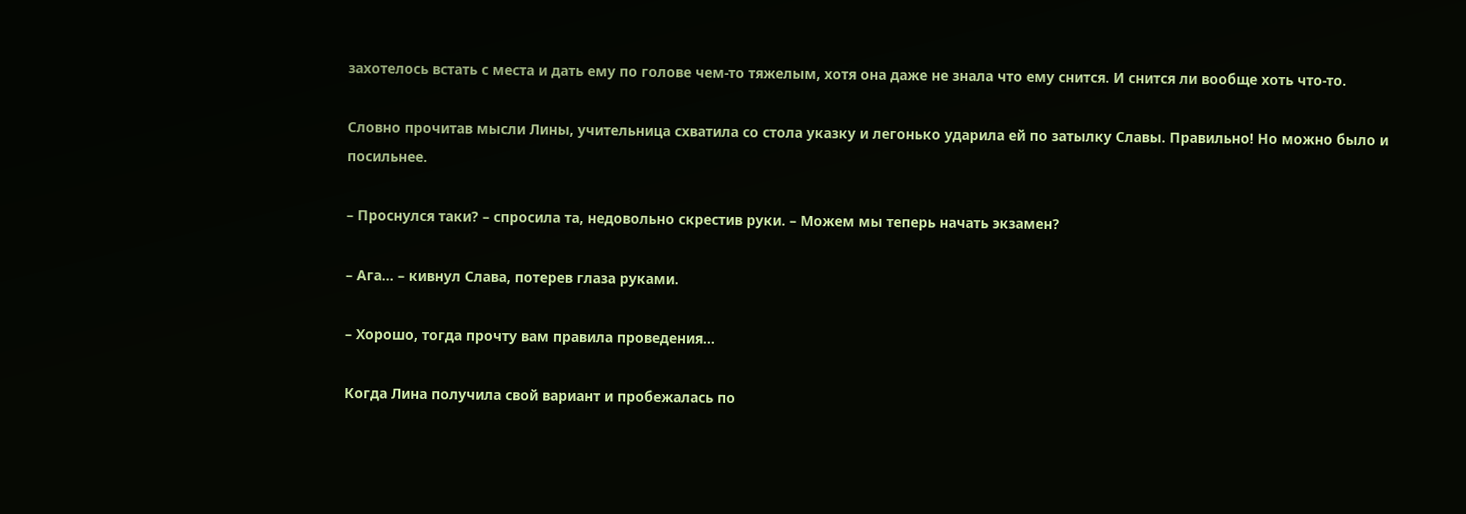захотелось встать с места и дать ему по голове чем-то тяжелым, хотя она даже не знала что ему снится. И снится ли вообще хоть что-то.

Словно прочитав мысли Лины, учительница схватила со стола указку и легонько ударила ей по затылку Славы. Правильно! Но можно было и посильнее.

– Проснулся таки? – спросила та, недовольно скрестив руки. – Можем мы теперь начать экзамен?

– Ага... – кивнул Слава, потерев глаза руками.

– Хорошо, тогда прочту вам правила проведения...

Когда Лина получила свой вариант и пробежалась по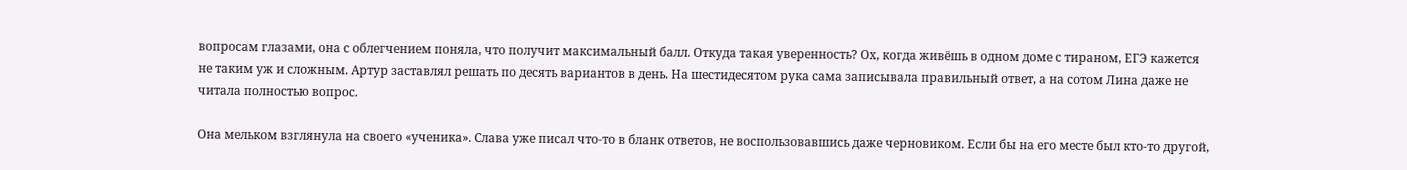вопросам глазами, она с облегчением поняла, что получит максимальный балл. Откуда такая уверенность? Ох, когда живёшь в одном доме с тираном, ЕГЭ кажется не таким уж и сложным. Артур заставлял решать по десять вариантов в день. На шестидесятом рука сама записывала правильный ответ, а на сотом Лина даже не читала полностью вопрос.

Она мельком взглянула на своего «ученика». Слава уже писал что-то в бланк ответов, не воспользовавшись даже черновиком. Если бы на его месте был кто-то другой,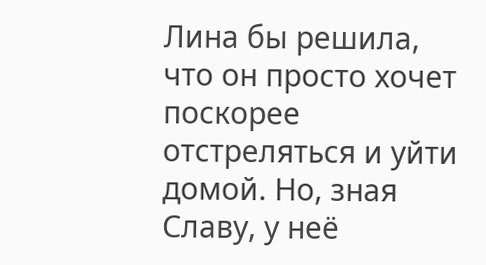Лина бы решила, что он просто хочет поскорее отстреляться и уйти домой. Но, зная Славу, у неё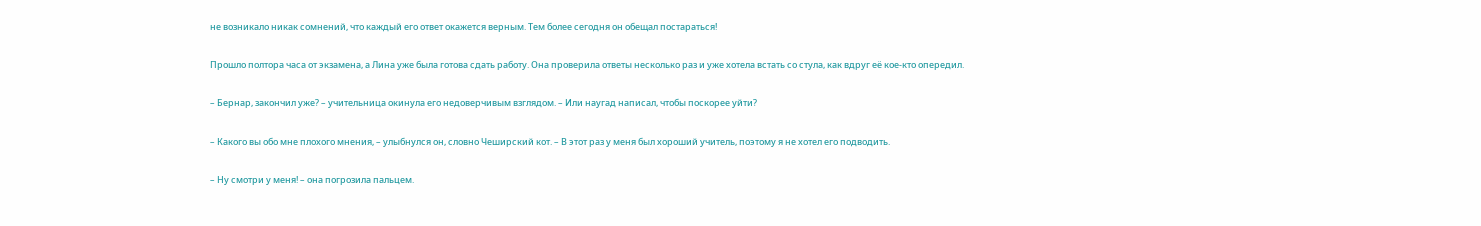не возникало никак сомнений, что каждый его ответ окажется верным. Тем более сегодня он обещал постараться!

Прошло полтора часа от экзамена, а Лина уже была готова сдать работу. Она проверила ответы несколько раз и уже хотела встать со стула, как вдруг её кое-кто опередил.

– Бернар, закончил уже? – учительница окинула его недоверчивым взглядом. – Или наугад написал, чтобы поскорее уйти?

– Какого вы обо мне плохого мнения, – улыбнулся он, словно Чеширский кот. – В этот раз у меня был хороший учитель, поэтому я не хотел его подводить.

– Ну смотри у меня! – она погрозила пальцем.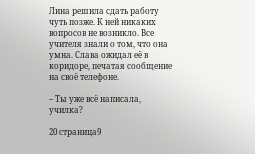Лина решила сдать работу чуть позже. К ней никаких вопросов не возникло. Все учителя знали о том, что она умна. Слава ожидал её в коридоре, печатая сообщение на своё телефоне.

– Ты уже всё написала, училка?

20 страница9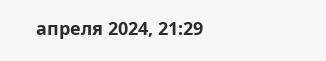апреля 2024, 21:29